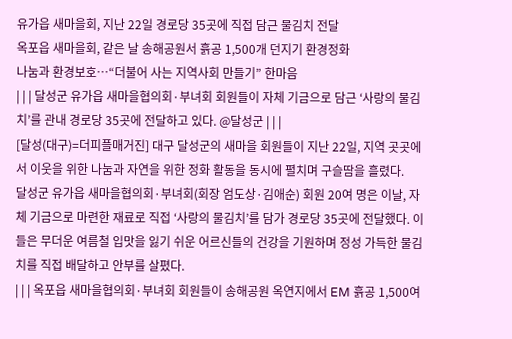유가읍 새마을회, 지난 22일 경로당 35곳에 직접 담근 물김치 전달
옥포읍 새마을회, 같은 날 송해공원서 흙공 1,500개 던지기 환경정화
나눔과 환경보호…“더불어 사는 지역사회 만들기” 한마음
| | | 달성군 유가읍 새마을협의회·부녀회 회원들이 자체 기금으로 담근 ‘사랑의 물김치’를 관내 경로당 35곳에 전달하고 있다. @달성군 | | |
[달성(대구)=더피플매거진] 대구 달성군의 새마을 회원들이 지난 22일, 지역 곳곳에서 이웃을 위한 나눔과 자연을 위한 정화 활동을 동시에 펼치며 구슬땀을 흘렸다.
달성군 유가읍 새마을협의회·부녀회(회장 엄도상·김애순) 회원 20여 명은 이날, 자체 기금으로 마련한 재료로 직접 ‘사랑의 물김치’를 담가 경로당 35곳에 전달했다. 이들은 무더운 여름철 입맛을 잃기 쉬운 어르신들의 건강을 기원하며 정성 가득한 물김치를 직접 배달하고 안부를 살폈다.
| | | 옥포읍 새마을협의회·부녀회 회원들이 송해공원 옥연지에서 EM 흙공 1,500여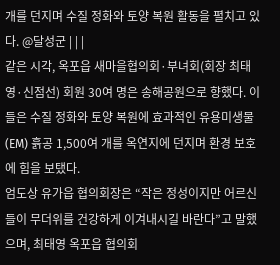개를 던지며 수질 정화와 토양 복원 활동을 펼치고 있다. @달성군 | | |
같은 시각, 옥포읍 새마을협의회·부녀회(회장 최태영·신점선) 회원 30여 명은 송해공원으로 향했다. 이들은 수질 정화와 토양 복원에 효과적인 유용미생물(EM) 흙공 1,500여 개를 옥연지에 던지며 환경 보호에 힘을 보탰다.
엄도상 유가읍 협의회장은 “작은 정성이지만 어르신들이 무더위를 건강하게 이겨내시길 바란다”고 말했으며, 최태영 옥포읍 협의회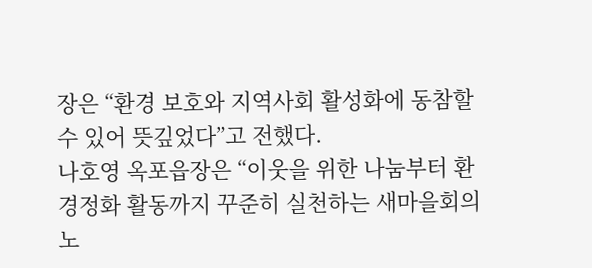장은 “환경 보호와 지역사회 활성화에 동참할 수 있어 뜻깊었다”고 전했다.
나호영 옥포읍장은 “이웃을 위한 나눔부터 환경정화 활동까지 꾸준히 실천하는 새마을회의 노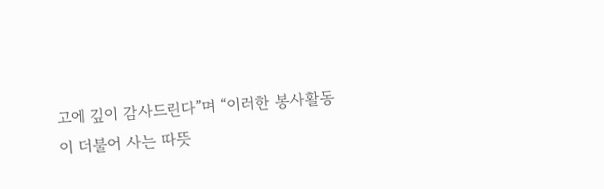고에 깊이 감사드린다”며 “이러한 봉사활동이 더불어 사는 따뜻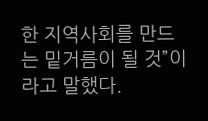한 지역사회를 만드는 밑거름이 될 것”이라고 말했다.